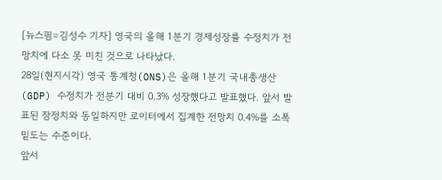[뉴스핌=김성수 기자] 영국의 올해 1분기 경제성장률 수정치가 전망치에 다소 못 미친 것으로 나타났다.
28일(현지시각) 영국 통계청(ONS)은 올해 1분기 국내총생산(GDP) 수정치가 전분기 대비 0.3% 성장했다고 발표했다. 앞서 발표된 잠정치와 동일하지만 로이터에서 집계한 전망치 0.4%를 소폭 밑도는 수준이다.
앞서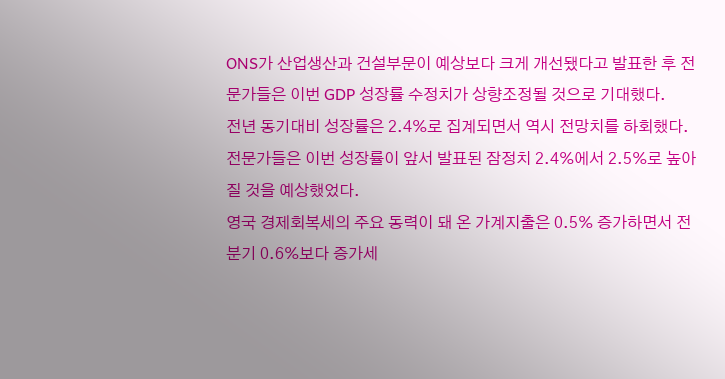ONS가 산업생산과 건설부문이 예상보다 크게 개선됐다고 발표한 후 전문가들은 이번 GDP 성장률 수정치가 상향조정될 것으로 기대했다.
전년 동기대비 성장률은 2.4%로 집계되면서 역시 전망치를 하회했다. 전문가들은 이번 성장률이 앞서 발표된 잠정치 2.4%에서 2.5%로 높아질 것을 예상했었다.
영국 경제회복세의 주요 동력이 돼 온 가계지출은 0.5% 증가하면서 전분기 0.6%보다 증가세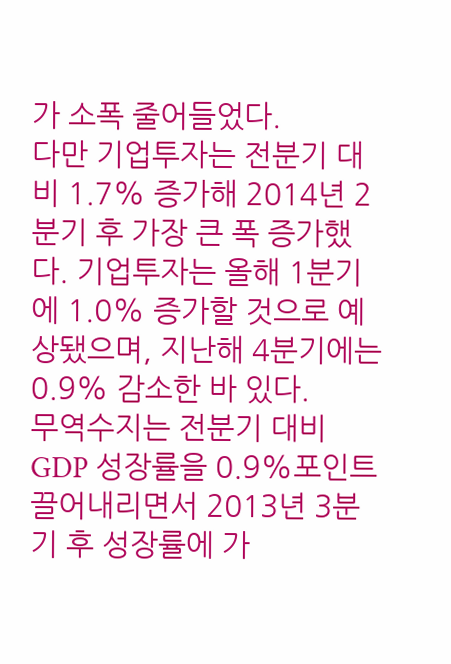가 소폭 줄어들었다.
다만 기업투자는 전분기 대비 1.7% 증가해 2014년 2분기 후 가장 큰 폭 증가했다. 기업투자는 올해 1분기에 1.0% 증가할 것으로 예상됐으며, 지난해 4분기에는 0.9% 감소한 바 있다.
무역수지는 전분기 대비 GDP 성장률을 0.9%포인트 끌어내리면서 2013년 3분기 후 성장률에 가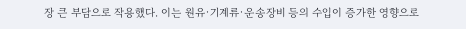장 큰 부담으로 작용했다. 이는 원유·기계류·운송장비 등의 수입이 증가한 영향으로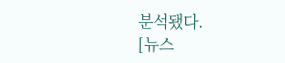분석됐다.
[뉴스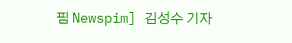핌 Newspim] 김성수 기자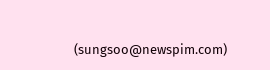(sungsoo@newspim.com)